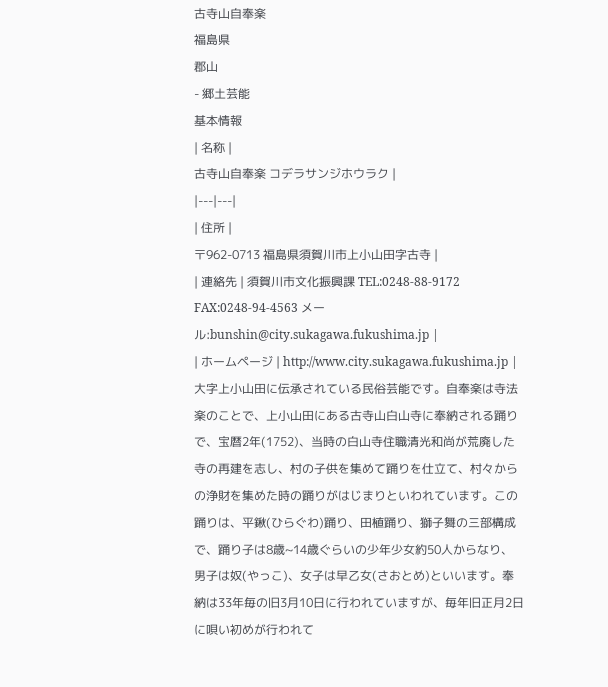古寺山自奉楽
福島県
郡山
- 郷土芸能
基本情報
| 名称 |
古寺山自奉楽 コデラサンジホウラク |
|---|---|
| 住所 |
〒962-0713 福島県須賀川市上小山田字古寺 |
| 連絡先 | 須賀川市文化振興課 TEL:0248-88-9172 FAX:0248-94-4563 メール:bunshin@city.sukagawa.fukushima.jp |
| ホームページ | http://www.city.sukagawa.fukushima.jp |
大字上小山田に伝承されている民俗芸能です。自奉楽は寺法楽のことで、上小山田にある古寺山白山寺に奉納される踊りで、宝暦2年(1752)、当時の白山寺住職清光和尚が荒廃した寺の再建を志し、村の子供を集めて踊りを仕立て、村々からの浄財を集めた時の踊りがはじまりといわれています。この踊りは、平鍬(ひらぐわ)踊り、田植踊り、獅子舞の三部構成で、踊り子は8歳~14歳ぐらいの少年少女約50人からなり、男子は奴(やっこ)、女子は早乙女(さおとめ)といいます。奉納は33年毎の旧3月10日に行われていますが、毎年旧正月2日に唄い初めが行われて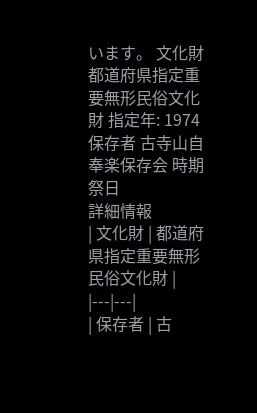います。 文化財 都道府県指定重要無形民俗文化財 指定年: 1974 保存者 古寺山自奉楽保存会 時期 祭日
詳細情報
| 文化財 | 都道府県指定重要無形民俗文化財 |
|---|---|
| 保存者 | 古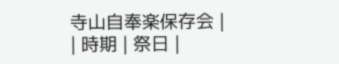寺山自奉楽保存会 |
| 時期 | 祭日 |